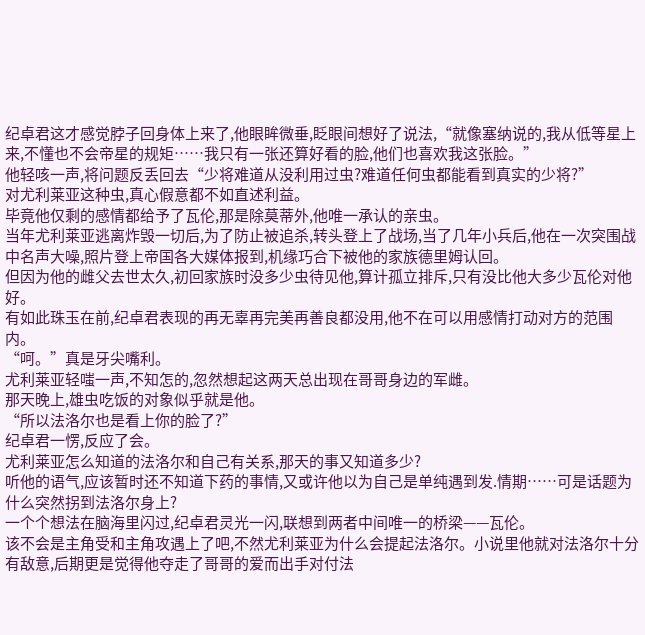纪卓君这才感觉脖子回身体上来了,他眼眸微垂,眨眼间想好了说法,“就像塞纳说的,我从低等星上来,不懂也不会帝星的规矩……我只有一张还算好看的脸,他们也喜欢我这张脸。”
他轻咳一声,将问题反丢回去“少将难道从没利用过虫?难道任何虫都能看到真实的少将?”
对尤利莱亚这种虫,真心假意都不如直述利益。
毕竟他仅剩的感情都给予了瓦伦,那是除莫蒂外,他唯一承认的亲虫。
当年尤利莱亚逃离炸毁一切后,为了防止被追杀,转头登上了战场,当了几年小兵后,他在一次突围战中名声大噪,照片登上帝国各大媒体报到,机缘巧合下被他的家族德里姆认回。
但因为他的雌父去世太久,初回家族时没多少虫待见他,算计孤立排斥,只有没比他大多少瓦伦对他好。
有如此珠玉在前,纪卓君表现的再无辜再完美再善良都没用,他不在可以用感情打动对方的范围内。
“呵。”真是牙尖嘴利。
尤利莱亚轻嗤一声,不知怎的,忽然想起这两天总出现在哥哥身边的军雌。
那天晚上,雄虫吃饭的对象似乎就是他。
“所以法洛尔也是看上你的脸了?”
纪卓君一愣,反应了会。
尤利莱亚怎么知道的法洛尔和自己有关系,那天的事又知道多少?
听他的语气,应该暂时还不知道下药的事情,又或许他以为自己是单纯遇到发.情期……可是话题为什么突然拐到法洛尔身上?
一个个想法在脑海里闪过,纪卓君灵光一闪,联想到两者中间唯一的桥梁——瓦伦。
该不会是主角受和主角攻遇上了吧,不然尤利莱亚为什么会提起法洛尔。小说里他就对法洛尔十分有敌意,后期更是觉得他夺走了哥哥的爱而出手对付法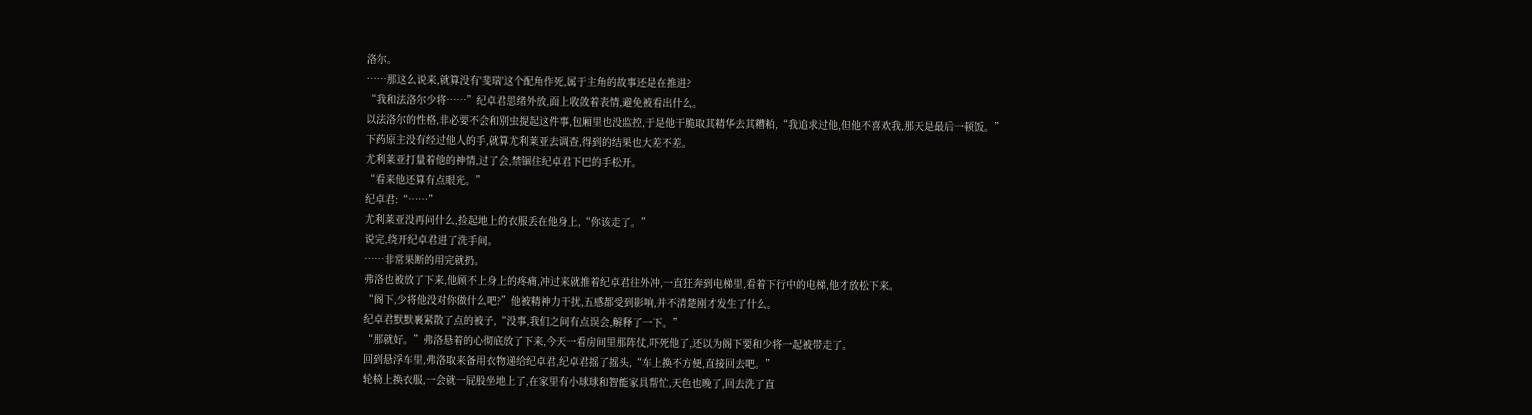洛尔。
……那这么说来,就算没有'斐瑞'这个配角作死,属于主角的故事还是在推进?
“我和法洛尔少将……”纪卓君思绪外放,面上收敛着表情,避免被看出什么。
以法洛尔的性格,非必要不会和别虫提起这件事,包厢里也没监控,于是他干脆取其精华去其糟粕,“我追求过他,但他不喜欢我,那天是最后一顿饭。”
下药原主没有经过他人的手,就算尤利莱亚去调查,得到的结果也大差不差。
尤利莱亚打量着他的神情,过了会,禁锢住纪卓君下巴的手松开。
“看来他还算有点眼光。”
纪卓君:“……”
尤利莱亚没再问什么,捡起地上的衣服丢在他身上,“你该走了。”
说完,绕开纪卓君进了洗手间。
……非常果断的用完就扔。
弗洛也被放了下来,他顾不上身上的疼痛,冲过来就推着纪卓君往外冲,一直狂奔到电梯里,看着下行中的电梯,他才放松下来。
“阁下,少将他没对你做什么吧?”他被精神力干扰,五感都受到影响,并不清楚刚才发生了什么。
纪卓君默默裹紧散了点的被子,“没事,我们之间有点误会,解释了一下。”
“那就好。”弗洛悬着的心彻底放了下来,今天一看房间里那阵仗,吓死他了,还以为阁下要和少将一起被带走了。
回到悬浮车里,弗洛取来备用衣物递给纪卓君,纪卓君摇了摇头,“车上换不方便,直接回去吧。”
轮椅上换衣服,一会就一屁股坐地上了,在家里有小球球和智能家具帮忙,天色也晚了,回去洗了直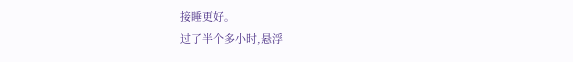接睡更好。
过了半个多小时,悬浮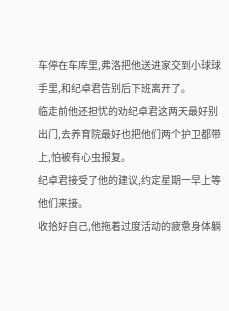车停在车库里,弗洛把他送进家交到小球球手里,和纪卓君告别后下班离开了。
临走前他还担忧的劝纪卓君这两天最好别出门,去养育院最好也把他们两个护卫都带上,怕被有心虫报复。
纪卓君接受了他的建议,约定星期一早上等他们来接。
收拾好自己,他拖着过度活动的疲惫身体躺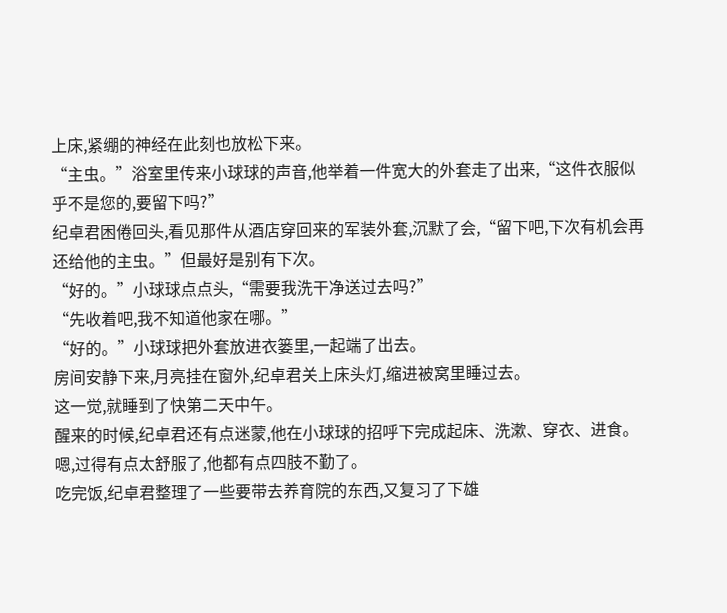上床,紧绷的神经在此刻也放松下来。
“主虫。”浴室里传来小球球的声音,他举着一件宽大的外套走了出来,“这件衣服似乎不是您的,要留下吗?”
纪卓君困倦回头,看见那件从酒店穿回来的军装外套,沉默了会,“留下吧,下次有机会再还给他的主虫。”但最好是别有下次。
“好的。”小球球点点头,“需要我洗干净送过去吗?”
“先收着吧,我不知道他家在哪。”
“好的。”小球球把外套放进衣篓里,一起端了出去。
房间安静下来,月亮挂在窗外,纪卓君关上床头灯,缩进被窝里睡过去。
这一觉,就睡到了快第二天中午。
醒来的时候,纪卓君还有点迷蒙,他在小球球的招呼下完成起床、洗漱、穿衣、进食。
嗯,过得有点太舒服了,他都有点四肢不勤了。
吃完饭,纪卓君整理了一些要带去养育院的东西,又复习了下雄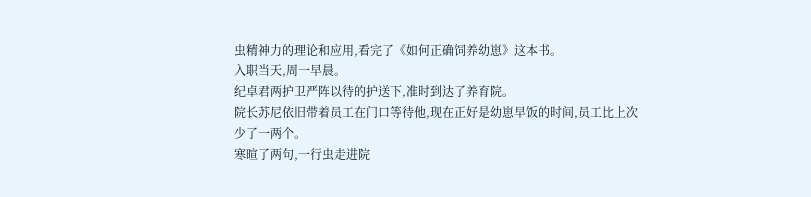虫精神力的理论和应用,看完了《如何正确饲养幼崽》这本书。
入职当天,周一早晨。
纪卓君两护卫严阵以待的护送下,准时到达了养育院。
院长苏尼依旧带着员工在门口等待他,现在正好是幼崽早饭的时间,员工比上次少了一两个。
寒暄了两句,一行虫走进院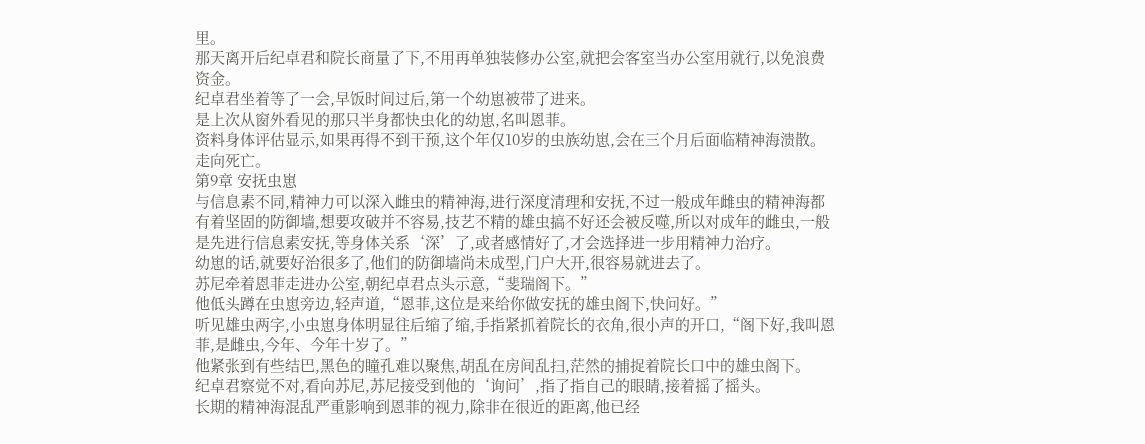里。
那天离开后纪卓君和院长商量了下,不用再单独装修办公室,就把会客室当办公室用就行,以免浪费资金。
纪卓君坐着等了一会,早饭时间过后,第一个幼崽被带了进来。
是上次从窗外看见的那只半身都快虫化的幼崽,名叫恩菲。
资料身体评估显示,如果再得不到干预,这个年仅10岁的虫族幼崽,会在三个月后面临精神海溃散。
走向死亡。
第9章 安抚虫崽
与信息素不同,精神力可以深入雌虫的精神海,进行深度清理和安抚,不过一般成年雌虫的精神海都有着坚固的防御墙,想要攻破并不容易,技艺不精的雄虫搞不好还会被反噬,所以对成年的雌虫,一般是先进行信息素安抚,等身体关系‘深’了,或者感情好了,才会选择进一步用精神力治疗。
幼崽的话,就要好治很多了,他们的防御墙尚未成型,门户大开,很容易就进去了。
苏尼牵着恩菲走进办公室,朝纪卓君点头示意,“斐瑞阁下。”
他低头蹲在虫崽旁边,轻声道,“恩菲,这位是来给你做安抚的雄虫阁下,快问好。”
听见雄虫两字,小虫崽身体明显往后缩了缩,手指紧抓着院长的衣角,很小声的开口,“阁下好,我叫恩菲,是雌虫,今年、今年十岁了。”
他紧张到有些结巴,黑色的瞳孔难以聚焦,胡乱在房间乱扫,茫然的捕捉着院长口中的雄虫阁下。
纪卓君察觉不对,看向苏尼,苏尼接受到他的‘询问’,指了指自己的眼睛,接着摇了摇头。
长期的精神海混乱严重影响到恩菲的视力,除非在很近的距离,他已经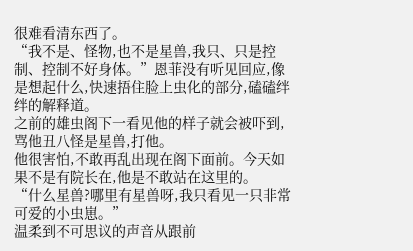很难看清东西了。
“我不是、怪物,也不是星兽,我只、只是控制、控制不好身体。”恩菲没有听见回应,像是想起什么,快速捂住脸上虫化的部分,磕磕绊绊的解释道。
之前的雄虫阁下一看见他的样子就会被吓到,骂他丑八怪是星兽,打他。
他很害怕,不敢再乱出现在阁下面前。今天如果不是有院长在,他是不敢站在这里的。
“什么星兽?哪里有星兽呀,我只看见一只非常可爱的小虫崽。”
温柔到不可思议的声音从跟前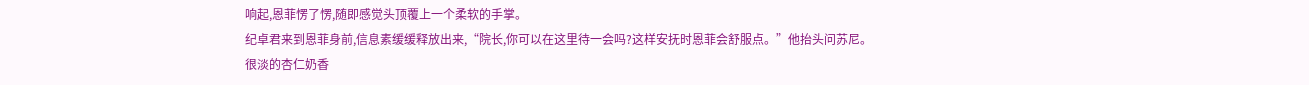响起,恩菲愣了愣,随即感觉头顶覆上一个柔软的手掌。
纪卓君来到恩菲身前,信息素缓缓释放出来,“院长,你可以在这里待一会吗?这样安抚时恩菲会舒服点。”他抬头问苏尼。
很淡的杏仁奶香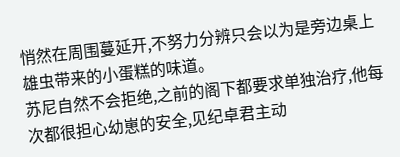悄然在周围蔓延开,不努力分辨只会以为是旁边桌上雄虫带来的小蛋糕的味道。
苏尼自然不会拒绝,之前的阁下都要求单独治疗,他每次都很担心幼崽的安全,见纪卓君主动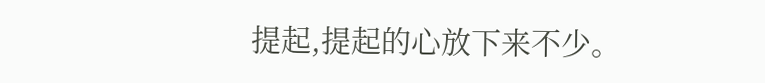提起,提起的心放下来不少。